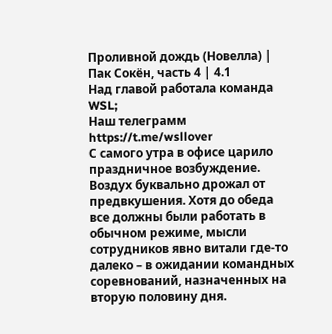Проливной дождь (Новелла) | Пак Сокён, часть 4 | 4.1
Над главой работала команда WSL;
Наш телеграмм https://t.me/wsllover
С самого утра в офисе царило праздничное возбуждение. Воздух буквально дрожал от предвкушения. Хотя до обеда все должны были работать в обычном режиме, мысли сотрудников явно витали где-то далеко – в ожидании командных соревнований, назначенных на вторую половину дня.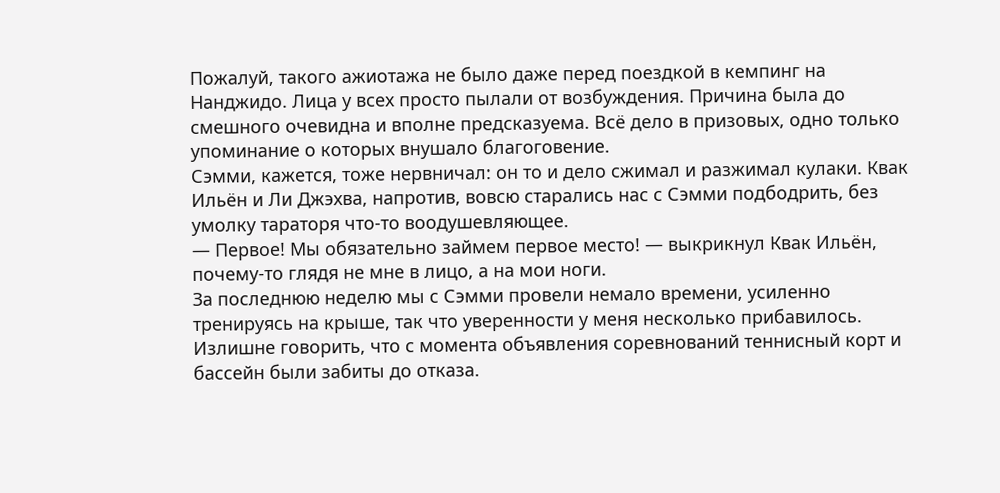Пожалуй, такого ажиотажа не было даже перед поездкой в кемпинг на Нанджидо. Лица у всех просто пылали от возбуждения. Причина была до смешного очевидна и вполне предсказуема. Всё дело в призовых, одно только упоминание о которых внушало благоговение.
Сэмми, кажется, тоже нервничал: он то и дело сжимал и разжимал кулаки. Квак Ильён и Ли Джэхва, напротив, вовсю старались нас с Сэмми подбодрить, без умолку тараторя что-то воодушевляющее.
— Первое! Мы обязательно займем первое место! — выкрикнул Квак Ильён, почему-то глядя не мне в лицо, а на мои ноги.
За последнюю неделю мы с Сэмми провели немало времени, усиленно тренируясь на крыше, так что уверенности у меня несколько прибавилось.
Излишне говорить, что с момента объявления соревнований теннисный корт и бассейн были забиты до отказа.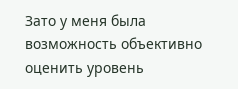Зато у меня была возможность объективно оценить уровень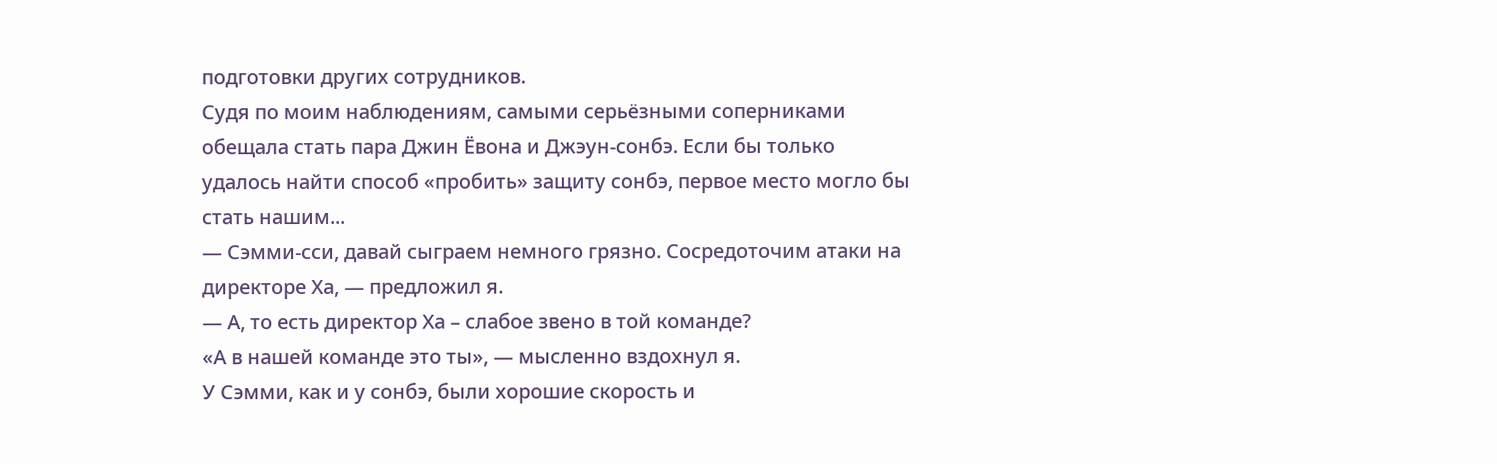подготовки других сотрудников.
Судя по моим наблюдениям, самыми серьёзными соперниками обещала стать пара Джин Ёвона и Джэун-сонбэ. Если бы только удалось найти способ «пробить» защиту сонбэ, первое место могло бы стать нашим...
— Сэмми-сси, давай сыграем немного грязно. Сосредоточим атаки на директоре Ха, — предложил я.
— А, то есть директор Ха – слабое звено в той команде?
«А в нашей команде это ты», — мысленно вздохнул я.
У Сэмми, как и у сонбэ, были хорошие скорость и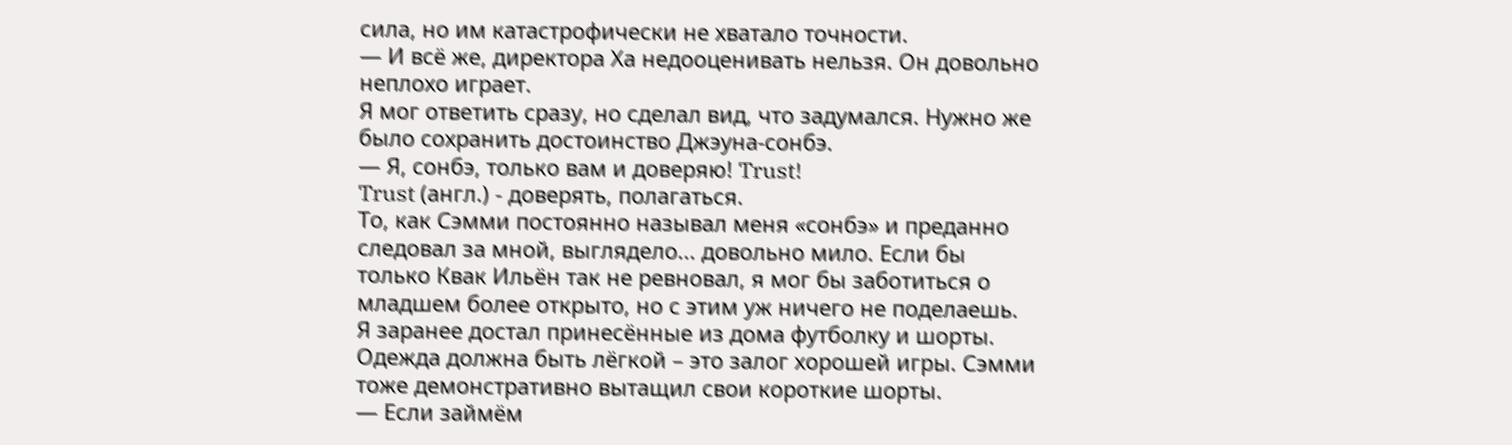сила, но им катастрофически не хватало точности.
— И всё же, директора Ха недооценивать нельзя. Он довольно неплохо играет.
Я мог ответить сразу, но сделал вид, что задумался. Нужно же было сохранить достоинство Джэуна-сонбэ.
— Я, сонбэ, только вам и доверяю! Trust!
Trust (англ.) - доверять, полагаться.
То, как Сэмми постоянно называл меня «сонбэ» и преданно следовал за мной, выглядело... довольно мило. Если бы только Квак Ильён так не ревновал, я мог бы заботиться о младшем более открыто, но с этим уж ничего не поделаешь.
Я заранее достал принесённые из дома футболку и шорты. Одежда должна быть лёгкой – это залог хорошей игры. Сэмми тоже демонстративно вытащил свои короткие шорты.
— Если займём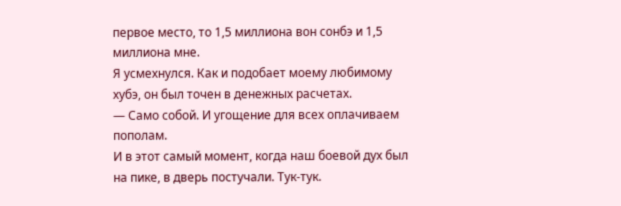первое место, то 1,5 миллиона вон сонбэ и 1,5 миллиона мне.
Я усмехнулся. Как и подобает моему любимому хубэ, он был точен в денежных расчетах.
— Само собой. И угощение для всех оплачиваем пополам.
И в этот самый момент, когда наш боевой дух был на пике, в дверь постучали. Тук-тук.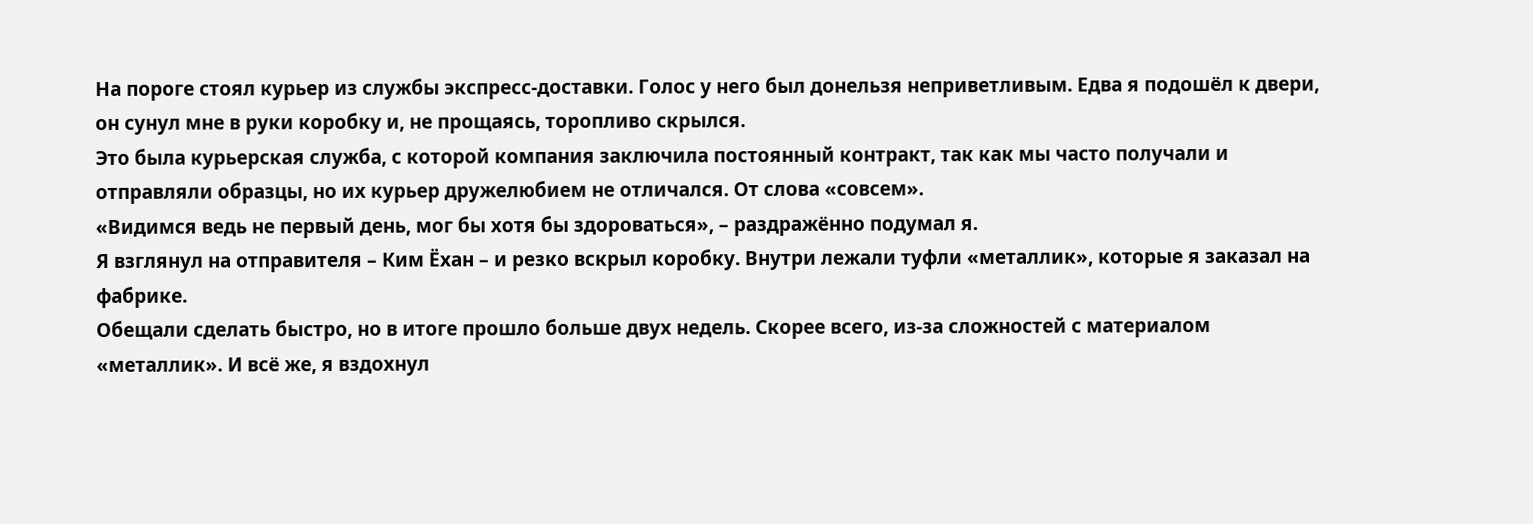На пороге стоял курьер из службы экспресс-доставки. Голос у него был донельзя неприветливым. Едва я подошёл к двери, он сунул мне в руки коробку и, не прощаясь, торопливо скрылся.
Это была курьерская служба, с которой компания заключила постоянный контракт, так как мы часто получали и отправляли образцы, но их курьер дружелюбием не отличался. От слова «совсем».
«Видимся ведь не первый день, мог бы хотя бы здороваться», – раздражённо подумал я.
Я взглянул на отправителя – Ким Ёхан – и резко вскрыл коробку. Внутри лежали туфли «металлик», которые я заказал на фабрике.
Обещали сделать быстро, но в итоге прошло больше двух недель. Скорее всего, из-за сложностей с материалом «металлик». И всё же, я вздохнул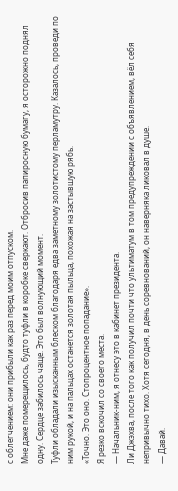с облегчением: они прибыли как раз перед моим отпуском.
Мне даже померещилось, будто туфли в коробке сверкают. Отбросив папиросную бумагу, я осторожно поднял одну. Сердце забилось чаще. Это был волнующий момент.
Туфли обладали изысканным блеском благодаря едва заметному золотистому перламутру. Казалось, проведи по ним рукой, и на пальцах останется золотая пыльца, похожая на застывшую рябь.
«Точно. Это оно. Стопроцентное попадание».
Я резко вскочил со своего места.
— Начальник-ним, я отнесу это в кабинет президента.
Ли Джэхва, после того как получил почти что ультиматум в том предупреждении с объявлением, вёл себя непривычно тихо. Хотя сегодня, в день соревнований, он наверняка ликовал в душе.
— Давай.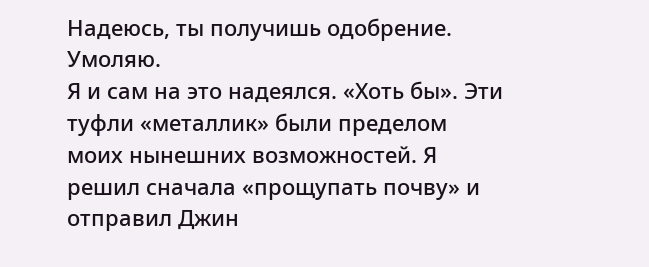Надеюсь, ты получишь одобрение. Умоляю.
Я и сам на это надеялся. «Хоть бы». Эти туфли «металлик» были пределом моих нынешних возможностей. Я решил сначала «прощупать почву» и отправил Джин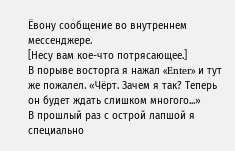Ёвону сообщение во внутреннем мессенджере.
[Несу вам кое-что потрясающее.]
В порыве восторга я нажал «Enter» и тут же пожалел. «Чёрт. Зачем я так? Теперь он будет ждать слишком многого...»
В прошлый раз с острой лапшой я специально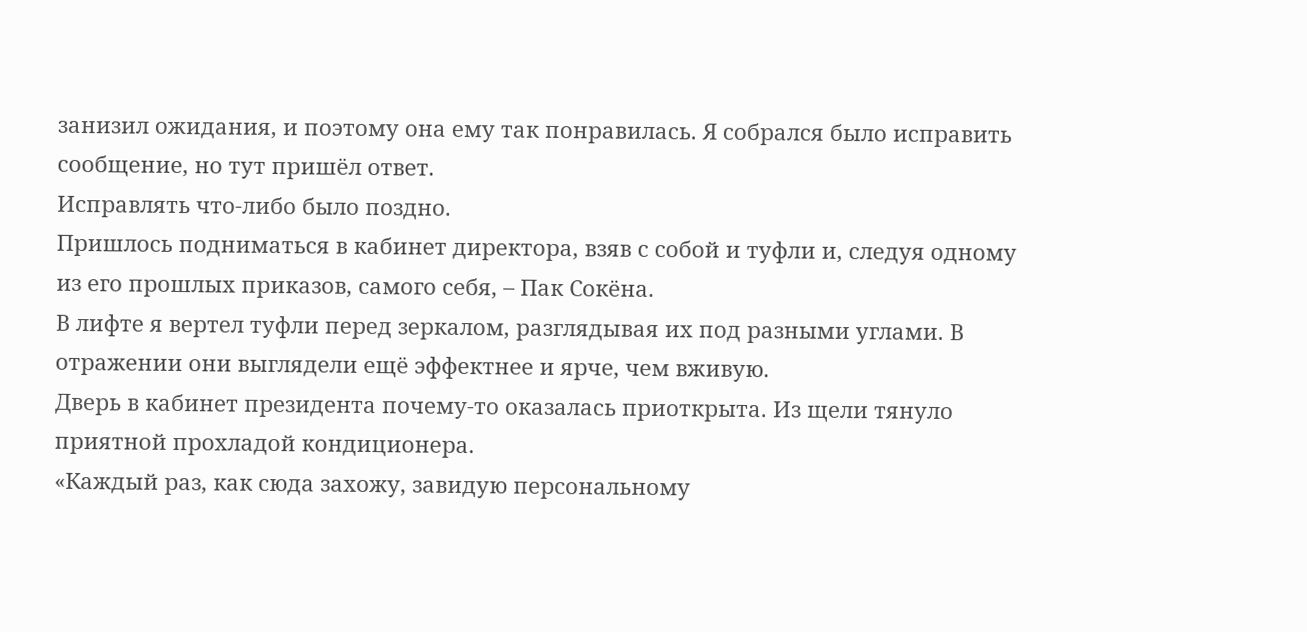занизил ожидания, и поэтому она ему так понравилась. Я собрался было исправить сообщение, но тут пришёл ответ.
Исправлять что-либо было поздно.
Пришлось подниматься в кабинет директора, взяв с собой и туфли и, следуя одному из его прошлых приказов, самого себя, – Пак Сокёна.
В лифте я вертел туфли перед зеркалом, разглядывая их под разными углами. В отражении они выглядели ещё эффектнее и ярче, чем вживую.
Дверь в кабинет президента почему-то оказалась приоткрыта. Из щели тянуло приятной прохладой кондиционера.
«Каждый раз, как сюда захожу, завидую персональному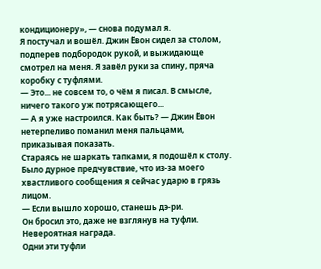кондиционеру», — снова подумал я.
Я постучал и вошёл. Джин Ёвон сидел за столом, подперев подбородок рукой, и выжидающе смотрел на меня. Я завёл руки за спину, пряча коробку с туфлями.
— Это... не совсем то, о чём я писал. В смысле, ничего такого уж потрясающего...
— А я уже настроился. Как быть? — Джин Ёвон нетерпеливо поманил меня пальцами, приказывая показать.
Стараясь не шаркать тапками, я подошёл к столу. Было дурное предчувствие, что из-за моего хвастливого сообщения я сейчас ударю в грязь лицом.
— Если вышло хорошо, станешь дэ-ри.
Он бросил это, даже не взглянув на туфли. Невероятная награда.
Одни эти туфли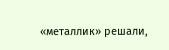«металлик» решали,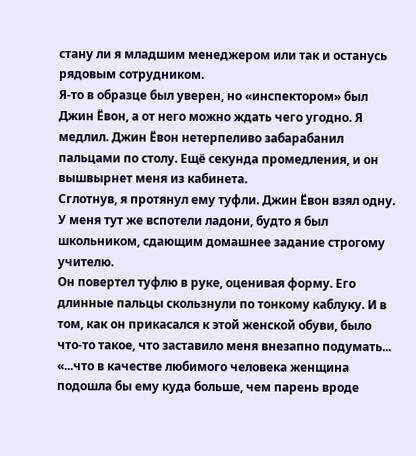стану ли я младшим менеджером или так и останусь рядовым сотрудником.
Я-то в образце был уверен, но «инспектором» был Джин Ёвон, а от него можно ждать чего угодно. Я медлил. Джин Ёвон нетерпеливо забарабанил пальцами по столу. Ещё секунда промедления, и он вышвырнет меня из кабинета.
Сглотнув, я протянул ему туфли. Джин Ёвон взял одну. У меня тут же вспотели ладони, будто я был школьником, сдающим домашнее задание строгому учителю.
Он повертел туфлю в руке, оценивая форму. Его длинные пальцы скользнули по тонкому каблуку. И в том, как он прикасался к этой женской обуви, было что-то такое, что заставило меня внезапно подумать...
«...что в качестве любимого человека женщина подошла бы ему куда больше, чем парень вроде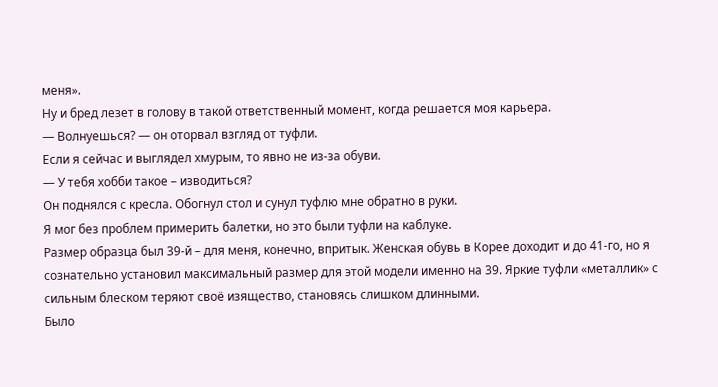меня».
Ну и бред лезет в голову в такой ответственный момент, когда решается моя карьера.
— Волнуешься? — он оторвал взгляд от туфли.
Если я сейчас и выглядел хмурым, то явно не из-за обуви.
— У тебя хобби такое – изводиться?
Он поднялся с кресла. Обогнул стол и сунул туфлю мне обратно в руки.
Я мог без проблем примерить балетки, но это были туфли на каблуке.
Размер образца был 39-й – для меня, конечно, впритык. Женская обувь в Корее доходит и до 41-го, но я сознательно установил максимальный размер для этой модели именно на 39. Яркие туфли «металлик» с сильным блеском теряют своё изящество, становясь слишком длинными.
Было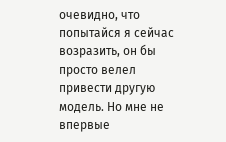очевидно, что попытайся я сейчас возразить, он бы просто велел привести другую модель. Но мне не впервые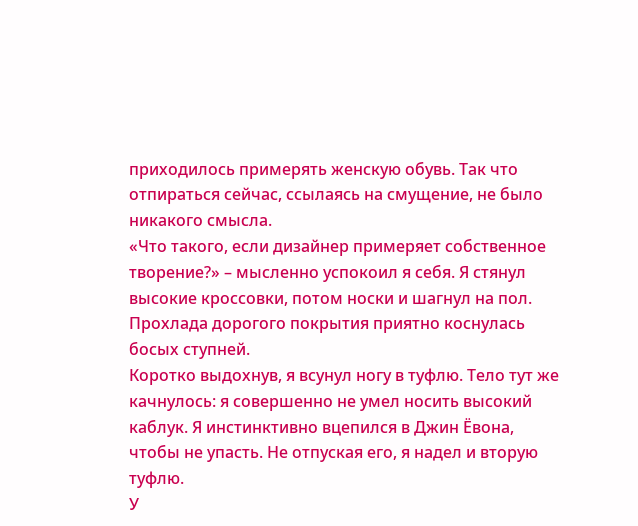приходилось примерять женскую обувь. Так что отпираться сейчас, ссылаясь на смущение, не было никакого смысла.
«Что такого, если дизайнер примеряет собственное творение?» – мысленно успокоил я себя. Я стянул высокие кроссовки, потом носки и шагнул на пол. Прохлада дорогого покрытия приятно коснулась босых ступней.
Коротко выдохнув, я всунул ногу в туфлю. Тело тут же качнулось: я совершенно не умел носить высокий каблук. Я инстинктивно вцепился в Джин Ёвона, чтобы не упасть. Не отпуская его, я надел и вторую туфлю.
У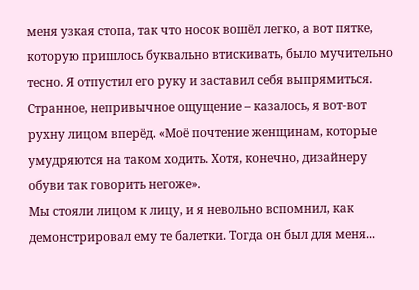меня узкая стопа, так что носок вошёл легко, а вот пятке, которую пришлось буквально втискивать, было мучительно тесно. Я отпустил его руку и заставил себя выпрямиться.
Странное, непривычное ощущение – казалось, я вот-вот рухну лицом вперёд. «Моё почтение женщинам, которые умудряются на таком ходить. Хотя, конечно, дизайнеру обуви так говорить негоже».
Мы стояли лицом к лицу, и я невольно вспомнил, как демонстрировал ему те балетки. Тогда он был для меня...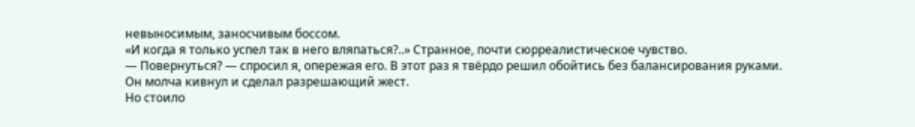невыносимым, заносчивым боссом.
«И когда я только успел так в него вляпаться?..» Странное, почти сюрреалистическое чувство.
— Повернуться? — спросил я, опережая его. В этот раз я твёрдо решил обойтись без балансирования руками.
Он молча кивнул и сделал разрешающий жест.
Но стоило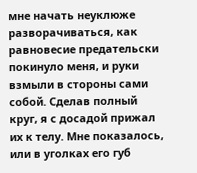мне начать неуклюже разворачиваться, как равновесие предательски покинуло меня, и руки взмыли в стороны сами собой. Сделав полный круг, я с досадой прижал их к телу. Мне показалось, или в уголках его губ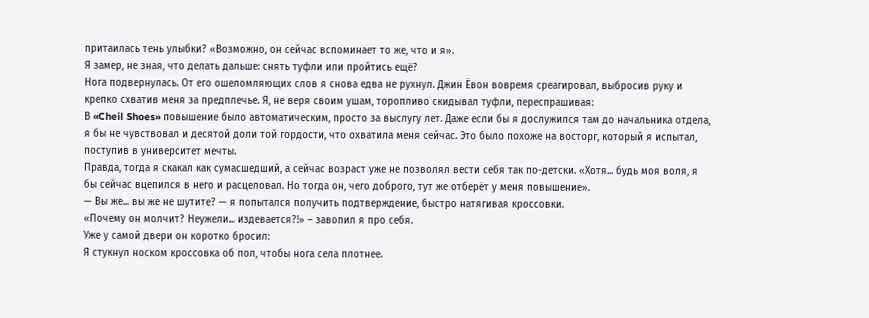притаилась тень улыбки? «Возможно, он сейчас вспоминает то же, что и я».
Я замер, не зная, что делать дальше: снять туфли или пройтись ещё?
Нога подвернулась. От его ошеломляющих слов я снова едва не рухнул. Джин Ёвон вовремя среагировал, выбросив руку и крепко схватив меня за предплечье. Я, не веря своим ушам, торопливо скидывал туфли, переспрашивая:
В «Cheil Shoes» повышение было автоматическим, просто за выслугу лет. Даже если бы я дослужился там до начальника отдела, я бы не чувствовал и десятой доли той гордости, что охватила меня сейчас. Это было похоже на восторг, который я испытал, поступив в университет мечты.
Правда, тогда я скакал как сумасшедший, а сейчас возраст уже не позволял вести себя так по-детски. «Хотя... будь моя воля, я бы сейчас вцепился в него и расцеловал. Но тогда он, чего доброго, тут же отберёт у меня повышение».
— Вы же... вы же не шутите? — я попытался получить подтверждение, быстро натягивая кроссовки.
«Почему он молчит? Неужели... издевается?!» – завопил я про себя.
Уже у самой двери он коротко бросил:
Я стукнул носком кроссовка об пол, чтобы нога села плотнее.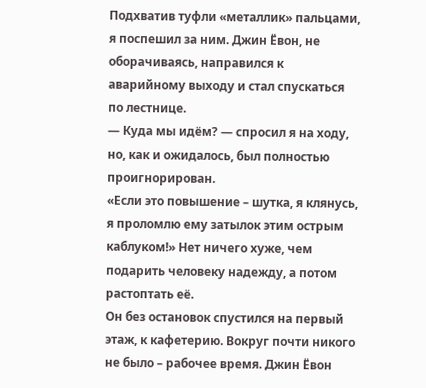Подхватив туфли «металлик» пальцами, я поспешил за ним. Джин Ёвон, не оборачиваясь, направился к аварийному выходу и стал спускаться по лестнице.
— Куда мы идём? — спросил я на ходу, но, как и ожидалось, был полностью проигнорирован.
«Если это повышение – шутка, я клянусь, я проломлю ему затылок этим острым каблуком!» Нет ничего хуже, чем подарить человеку надежду, а потом растоптать её.
Он без остановок спустился на первый этаж, к кафетерию. Вокруг почти никого не было – рабочее время. Джин Ёвон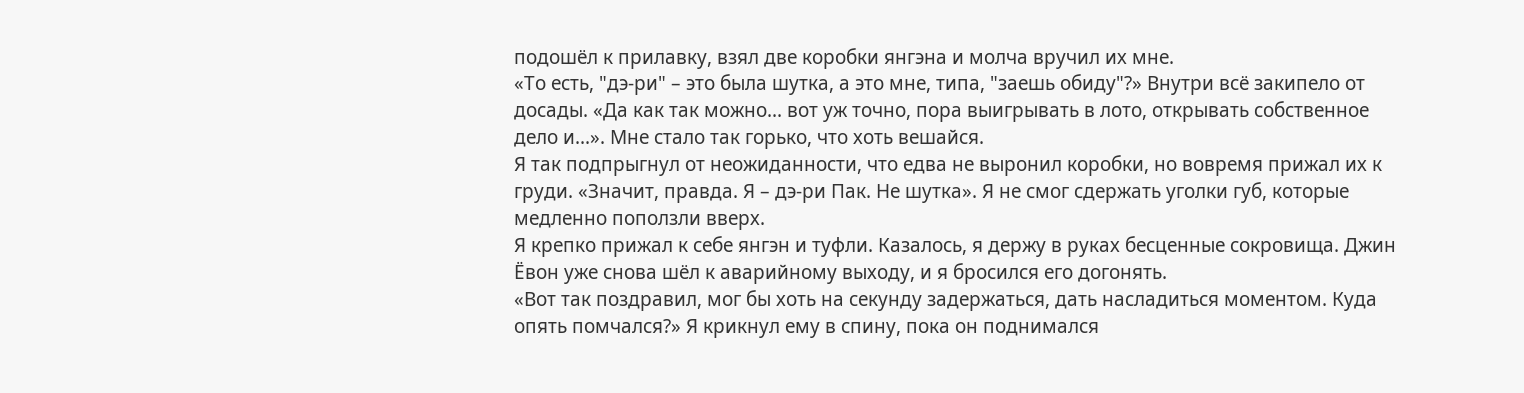подошёл к прилавку, взял две коробки янгэна и молча вручил их мне.
«То есть, "дэ-ри" – это была шутка, а это мне, типа, "заешь обиду"?» Внутри всё закипело от досады. «Да как так можно... вот уж точно, пора выигрывать в лото, открывать собственное дело и...». Мне стало так горько, что хоть вешайся.
Я так подпрыгнул от неожиданности, что едва не выронил коробки, но вовремя прижал их к груди. «Значит, правда. Я – дэ-ри Пак. Не шутка». Я не смог сдержать уголки губ, которые медленно поползли вверх.
Я крепко прижал к себе янгэн и туфли. Казалось, я держу в руках бесценные сокровища. Джин Ёвон уже снова шёл к аварийному выходу, и я бросился его догонять.
«Вот так поздравил, мог бы хоть на секунду задержаться, дать насладиться моментом. Куда опять помчался?» Я крикнул ему в спину, пока он поднимался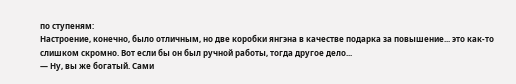по ступеням:
Настроение, конечно, было отличным, но две коробки янгэна в качестве подарка за повышение... это как-то слишком скромно. Вот если бы он был ручной работы, тогда другое дело...
— Ну, вы же богатый. Сами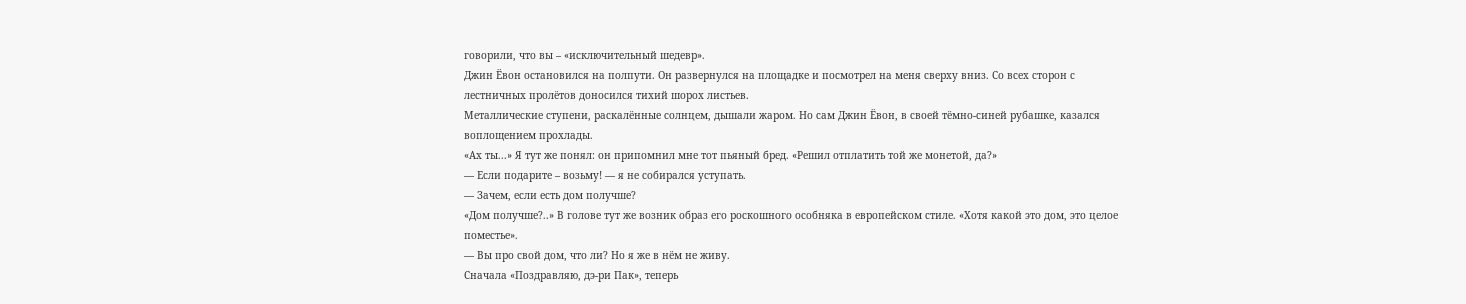говорили, что вы – «исключительный шедевр».
Джин Ёвон остановился на полпути. Он развернулся на площадке и посмотрел на меня сверху вниз. Со всех сторон с лестничных пролётов доносился тихий шорох листьев.
Металлические ступени, раскалённые солнцем, дышали жаром. Но сам Джин Ёвон, в своей тёмно-синей рубашке, казался воплощением прохлады.
«Ах ты...» Я тут же понял: он припомнил мне тот пьяный бред. «Решил отплатить той же монетой, да?»
— Если подарите – возьму! — я не собирался уступать.
— Зачем, если есть дом получше?
«Дом получше?..» В голове тут же возник образ его роскошного особняка в европейском стиле. «Хотя какой это дом, это целое поместье».
— Вы про свой дом, что ли? Но я же в нём не живу.
Сначала «Поздравляю, дэ-ри Пак», теперь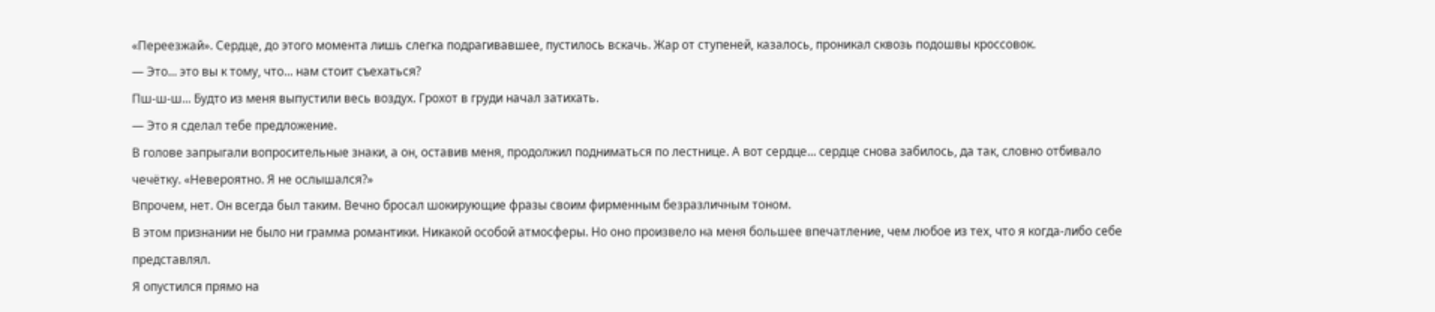«Переезжай». Сердце, до этого момента лишь слегка подрагивавшее, пустилось вскачь. Жар от ступеней, казалось, проникал сквозь подошвы кроссовок.
— Это... это вы к тому, что... нам стоит съехаться?
Пш-ш-ш... Будто из меня выпустили весь воздух. Грохот в груди начал затихать.
— Это я сделал тебе предложение.
В голове запрыгали вопросительные знаки, а он, оставив меня, продолжил подниматься по лестнице. А вот сердце... сердце снова забилось, да так, словно отбивало чечётку. «Невероятно. Я не ослышался?»
Впрочем, нет. Он всегда был таким. Вечно бросал шокирующие фразы своим фирменным безразличным тоном.
В этом признании не было ни грамма романтики. Никакой особой атмосферы. Но оно произвело на меня большее впечатление, чем любое из тех, что я когда-либо себе представлял.
Я опустился прямо на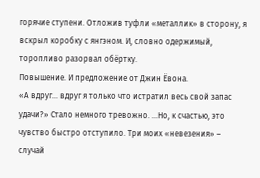горячие ступени. Отложив туфли «металлик» в сторону, я вскрыл коробку с янгэном. И, словно одержимый, торопливо разорвал обёртку.
Повышение. И предложение от Джин Ёвона.
«А вдруг... вдруг я только что истратил весь свой запас удачи?» Стало немного тревожно. ...Но, к счастью, это чувство быстро отступило. Три моих «невезения» – случай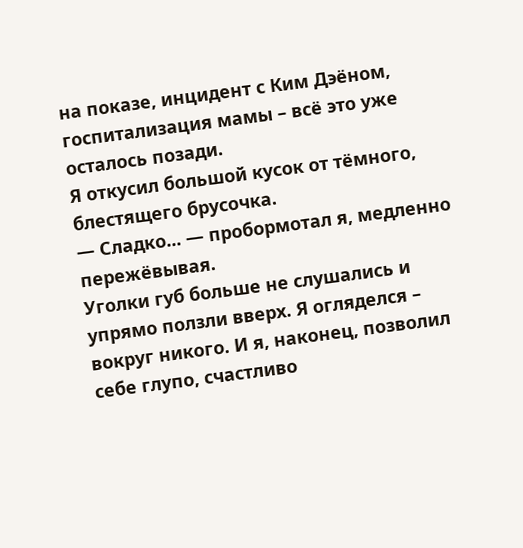на показе, инцидент с Ким Дэёном, госпитализация мамы – всё это уже осталось позади.
Я откусил большой кусок от тёмного, блестящего брусочка.
— Сладко... — пробормотал я, медленно пережёвывая.
Уголки губ больше не слушались и упрямо ползли вверх. Я огляделся – вокруг никого. И я, наконец, позволил себе глупо, счастливо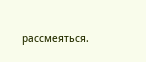рассмеяться.